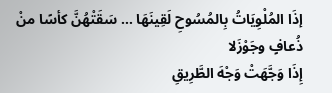إذَا المُلْوِيَاتُ بِالمُسُوحِ لَقِينَهَا … سَقَتْهُنَّ كأسًا منْ ذُعافٍ وجَوْزَلا
إِذَا وَجَّهَتْ وَجْهَ الطَّرِيقِ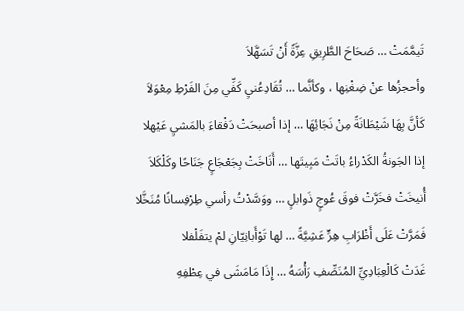تَيمَّمَتْ … صَحَاحَ الطَّرِيقِ عِزَّةً أَنْ تَسَهَّلاَ
وأحجزُها عنْ ضِغْنِها ، وكأنَّما … تُقَادِعُنيِ كَفِّي مِنَ الفَرْطِ مِعْوَلاَ
كَأنَّ بِهَا شَيْطَانَةً مِنْ نَجَائِهَا … إذا أصبحَتْ دَفْقاءَ بالمَشيِ عَيْهلا
إذا الجَونةُ الكَدْراءُ باتَتْ مَبِيتَها … أَنَاخَتْ بِجَعْجَاعٍ جَنَاحًا وكَلْكَلاَ
أُنيخَتْ فخَرَّتْ فوقَ عُوجٍ ذَوابلٍ … ووَسَّدْتُ رأسي طِرْفِسانًا مُنَخَّلا
فَمَرَّتْ عَلَى أَظْرَابِ هِرٍّ عَشِيَّةً … لها تَوْأَبانِيّانِ لمْ يتفَلْفلا
غَدَتْ كَالْعِبَادِيِّ المُنَصِّفِ رَأْسَهُ … إِذَا مَامَشَى في عِطْفِهِ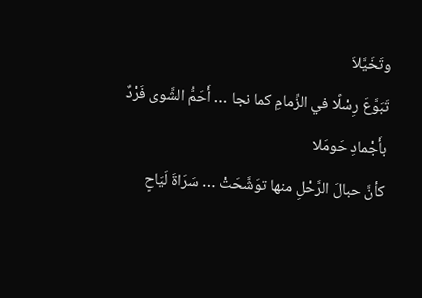وتَخَيَّلاَ
تَبَوَّعَ رِسْلًا في الزِّمامِ كما نجا … أَحَمُّ الشَّوى فَرْدٌ بأَجْمادِ حَومَلا
كأنَّ حبالَ الرَّحْلِ منها توَشَّحَتْ … سَرَاةَ لَيَاحٍ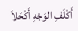أَكْلَفِ الوَجْهِ أَكْحَلاَ